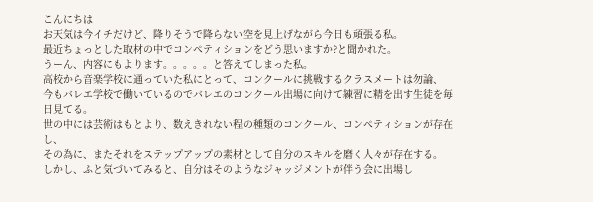こんにちは
お天気は今イチだけど、降りそうで降らない空を見上げながら今日も頑張る私。
最近ちょっとした取材の中でコンペティションをどう思いますか?と聞かれた。
うーん、内容にもよります。。。。。と答えてしまった私。
高校から音楽学校に通っていた私にとって、コンクールに挑戦するクラスメートは勿論、
今もバレエ学校で働いているのでバレエのコンクール出場に向けて練習に精を出す生徒を毎日見てる。
世の中には芸術はもとより、数えきれない程の種類のコンクール、コンペティションが存在し、
その為に、またそれをステップアップの素材として自分のスキルを磨く人々が存在する。
しかし、ふと気づいてみると、自分はそのようなジャッジメントが伴う会に出場し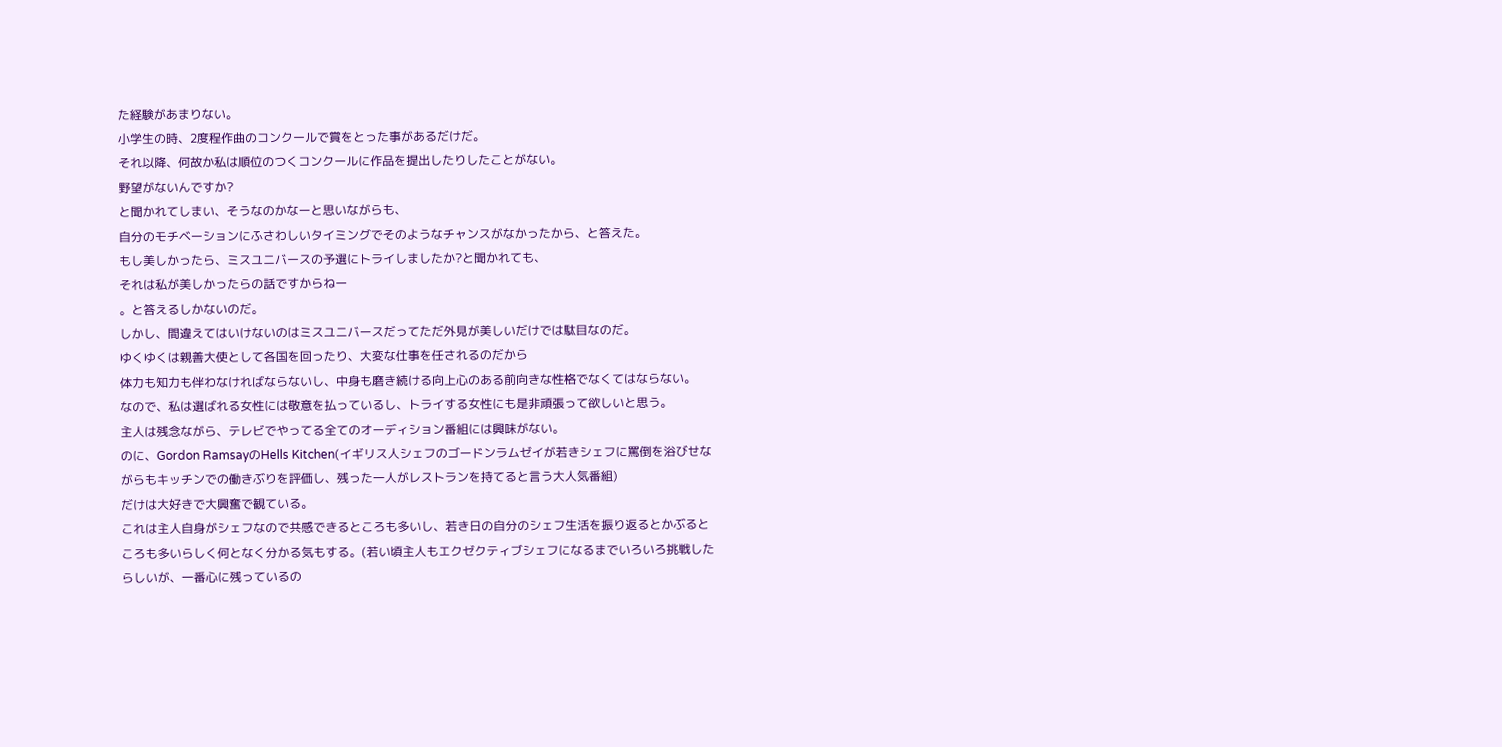た経験があまりない。
小学生の時、2度程作曲のコンクールで賞をとった事があるだけだ。
それ以降、何故か私は順位のつくコンクールに作品を提出したりしたことがない。
野望がないんですか?
と聞かれてしまい、そうなのかなーと思いながらも、
自分のモチベーションにふさわしいタイミングでそのようなチャンスがなかったから、と答えた。
もし美しかったら、ミスユニバースの予選にトライしましたか?と聞かれても、
それは私が美しかったらの話ですからねー
。と答えるしかないのだ。
しかし、間違えてはいけないのはミスユニバースだってただ外見が美しいだけでは駄目なのだ。
ゆくゆくは親善大使として各国を回ったり、大変な仕事を任されるのだから
体力も知力も伴わなければならないし、中身も磨き続ける向上心のある前向きな性格でなくてはならない。
なので、私は選ばれる女性には敬意を払っているし、トライする女性にも是非頑張って欲しいと思う。
主人は残念ながら、テレビでやってる全てのオーディション番組には興味がない。
のに、Gordon RamsayのHells Kitchen(イギリス人シェフのゴードンラムゼイが若きシェフに罵倒を浴びせながらもキッチンでの働きぶりを評価し、残った一人がレストランを持てると言う大人気番組)
だけは大好きで大興奮で観ている。
これは主人自身がシェフなので共感できるところも多いし、若き日の自分のシェフ生活を振り返るとかぶるところも多いらしく何となく分かる気もする。(若い頃主人もエクゼクティブシェフになるまでいろいろ挑戦したらしいが、一番心に残っているの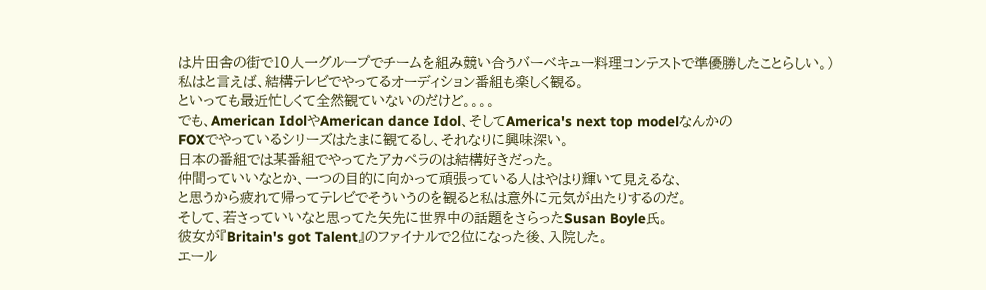は片田舎の街で10人一グループでチームを組み競い合うバーベキュー料理コンテストで準優勝したことらしい。)
私はと言えば、結構テレビでやってるオーディション番組も楽しく観る。
といっても最近忙しくて全然観ていないのだけど。。。。
でも、American IdolやAmerican dance Idol、そしてAmerica's next top modelなんかの
FOXでやっているシリーズはたまに観てるし、それなりに興味深い。
日本の番組では某番組でやってたアカペラのは結構好きだった。
仲間っていいなとか、一つの目的に向かって頑張っている人はやはり輝いて見えるな、
と思うから疲れて帰ってテレビでそういうのを観ると私は意外に元気が出たりするのだ。
そして、若さっていいなと思ってた矢先に世界中の話題をさらったSusan Boyle氏。
彼女が『Britain's got Talent』のファイナルで2位になった後、入院した。
エール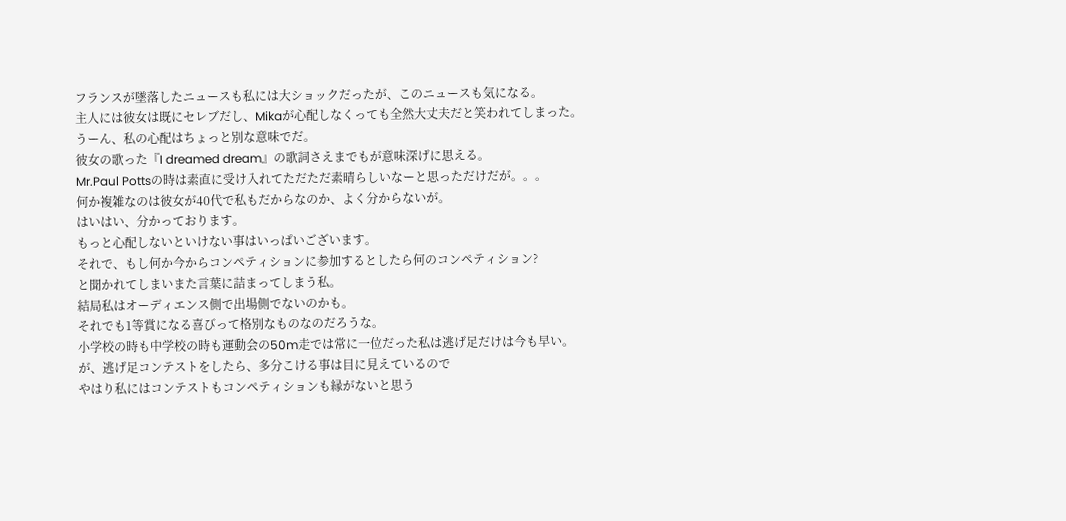フランスが墜落したニュースも私には大ショックだったが、このニュースも気になる。
主人には彼女は既にセレブだし、Mikaが心配しなくっても全然大丈夫だと笑われてしまった。
うーん、私の心配はちょっと別な意味でだ。
彼女の歌った『I dreamed dream』の歌詞さえまでもが意味深げに思える。
Mr.Paul Pottsの時は素直に受け入れてただただ素晴らしいなーと思っただけだが。。。
何か複雑なのは彼女が40代で私もだからなのか、よく分からないが。
はいはい、分かっております。
もっと心配しないといけない事はいっぱいございます。
それで、もし何か今からコンペティションに参加するとしたら何のコンペティション?
と聞かれてしまいまた言葉に詰まってしまう私。
結局私はオーディエンス側で出場側でないのかも。
それでも1等賞になる喜びって格別なものなのだろうな。
小学校の時も中学校の時も運動会の50m走では常に一位だった私は逃げ足だけは今も早い。
が、逃げ足コンテストをしたら、多分こける事は目に見えているので
やはり私にはコンテストもコンペティションも縁がないと思う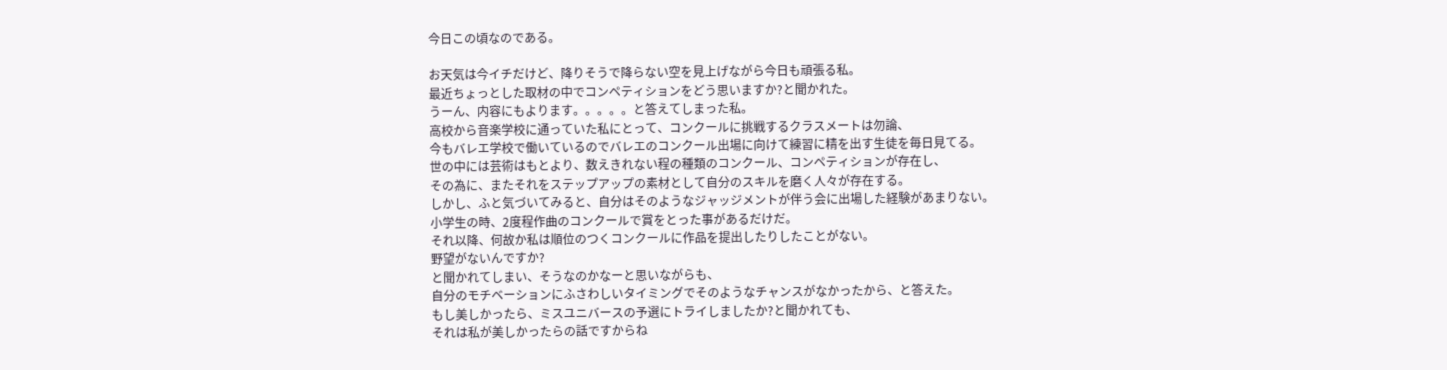今日この頃なのである。

お天気は今イチだけど、降りそうで降らない空を見上げながら今日も頑張る私。
最近ちょっとした取材の中でコンペティションをどう思いますか?と聞かれた。
うーん、内容にもよります。。。。。と答えてしまった私。
高校から音楽学校に通っていた私にとって、コンクールに挑戦するクラスメートは勿論、
今もバレエ学校で働いているのでバレエのコンクール出場に向けて練習に精を出す生徒を毎日見てる。
世の中には芸術はもとより、数えきれない程の種類のコンクール、コンペティションが存在し、
その為に、またそれをステップアップの素材として自分のスキルを磨く人々が存在する。
しかし、ふと気づいてみると、自分はそのようなジャッジメントが伴う会に出場した経験があまりない。
小学生の時、2度程作曲のコンクールで賞をとった事があるだけだ。
それ以降、何故か私は順位のつくコンクールに作品を提出したりしたことがない。
野望がないんですか?
と聞かれてしまい、そうなのかなーと思いながらも、
自分のモチベーションにふさわしいタイミングでそのようなチャンスがなかったから、と答えた。
もし美しかったら、ミスユニバースの予選にトライしましたか?と聞かれても、
それは私が美しかったらの話ですからね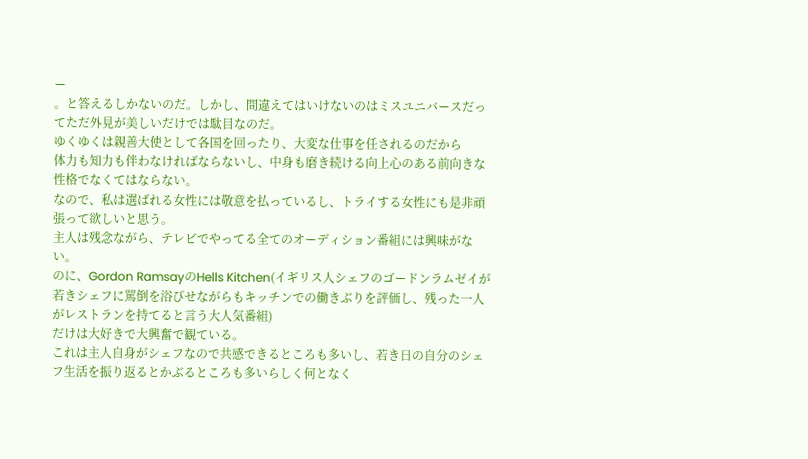ー
。と答えるしかないのだ。しかし、間違えてはいけないのはミスユニバースだってただ外見が美しいだけでは駄目なのだ。
ゆくゆくは親善大使として各国を回ったり、大変な仕事を任されるのだから
体力も知力も伴わなければならないし、中身も磨き続ける向上心のある前向きな性格でなくてはならない。
なので、私は選ばれる女性には敬意を払っているし、トライする女性にも是非頑張って欲しいと思う。
主人は残念ながら、テレビでやってる全てのオーディション番組には興味がない。
のに、Gordon RamsayのHells Kitchen(イギリス人シェフのゴードンラムゼイが若きシェフに罵倒を浴びせながらもキッチンでの働きぶりを評価し、残った一人がレストランを持てると言う大人気番組)
だけは大好きで大興奮で観ている。
これは主人自身がシェフなので共感できるところも多いし、若き日の自分のシェフ生活を振り返るとかぶるところも多いらしく何となく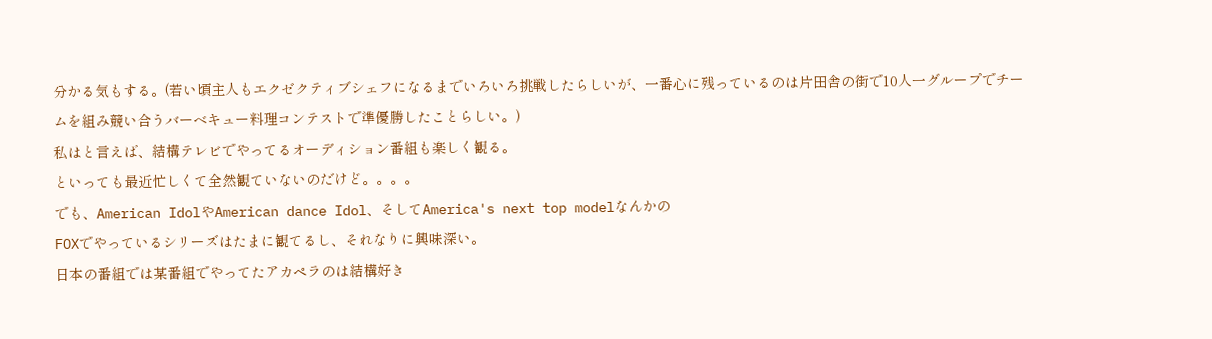分かる気もする。(若い頃主人もエクゼクティブシェフになるまでいろいろ挑戦したらしいが、一番心に残っているのは片田舎の街で10人一グループでチームを組み競い合うバーベキュー料理コンテストで準優勝したことらしい。)
私はと言えば、結構テレビでやってるオーディション番組も楽しく観る。
といっても最近忙しくて全然観ていないのだけど。。。。
でも、American IdolやAmerican dance Idol、そしてAmerica's next top modelなんかの
FOXでやっているシリーズはたまに観てるし、それなりに興味深い。
日本の番組では某番組でやってたアカペラのは結構好き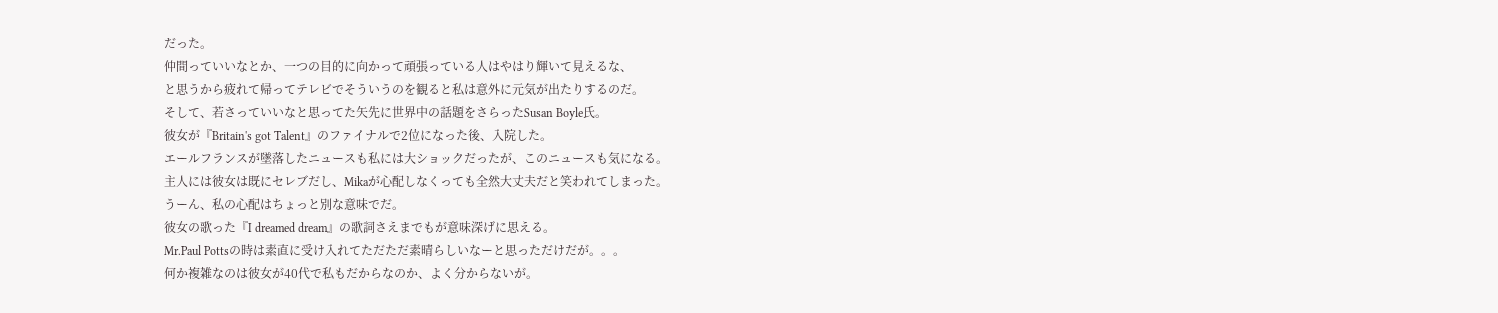だった。
仲間っていいなとか、一つの目的に向かって頑張っている人はやはり輝いて見えるな、
と思うから疲れて帰ってテレビでそういうのを観ると私は意外に元気が出たりするのだ。
そして、若さっていいなと思ってた矢先に世界中の話題をさらったSusan Boyle氏。
彼女が『Britain's got Talent』のファイナルで2位になった後、入院した。
エールフランスが墜落したニュースも私には大ショックだったが、このニュースも気になる。
主人には彼女は既にセレブだし、Mikaが心配しなくっても全然大丈夫だと笑われてしまった。
うーん、私の心配はちょっと別な意味でだ。
彼女の歌った『I dreamed dream』の歌詞さえまでもが意味深げに思える。
Mr.Paul Pottsの時は素直に受け入れてただただ素晴らしいなーと思っただけだが。。。
何か複雑なのは彼女が40代で私もだからなのか、よく分からないが。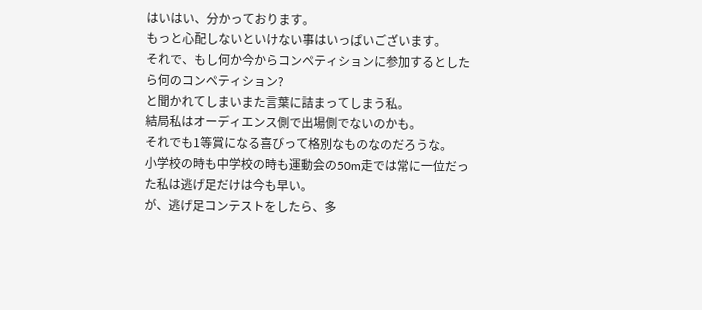はいはい、分かっております。
もっと心配しないといけない事はいっぱいございます。
それで、もし何か今からコンペティションに参加するとしたら何のコンペティション?
と聞かれてしまいまた言葉に詰まってしまう私。
結局私はオーディエンス側で出場側でないのかも。
それでも1等賞になる喜びって格別なものなのだろうな。
小学校の時も中学校の時も運動会の50m走では常に一位だった私は逃げ足だけは今も早い。
が、逃げ足コンテストをしたら、多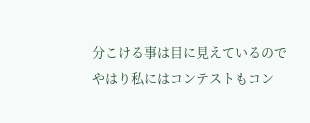分こける事は目に見えているので
やはり私にはコンテストもコン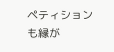ペティションも縁が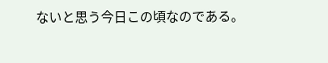ないと思う今日この頃なのである。